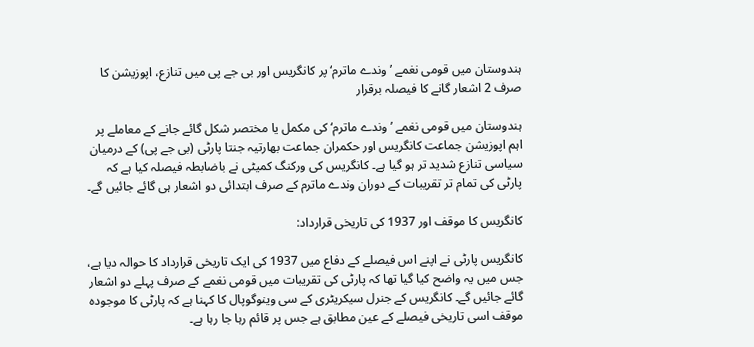ہندوستان میں قومی نغمے ’وندے ماترم‘ پر کانگریس اور بی جے پی میں تنازع، اپوزیشن کا صرف 2 اشعار گانے کا فیصلہ برقرار

ہندوستان میں قومی نغمے ’وندے ماترم‘ کی مکمل یا مختصر شکل گائے جانے کے معاملے پر اہم اپوزیشن جماعت کانگریس اور حکمران جماعت بھارتیہ جنتا پارٹی (بی جے پی) کے درمیان سیاسی تنازع شدید تر ہو گیا ہے۔ کانگریس کی ورکنگ کمیٹی نے باضابطہ فیصلہ کیا ہے کہ پارٹی کی تمام تر تقریبات کے دوران وندے ماترم کے صرف ابتدائی دو اشعار ہی گائے جائیں گے۔

کانگریس کا موقف اور 1937 کی تاریخی قرارداد:

کانگریس پارٹی نے اپنے اس فیصلے کے دفاع میں 1937 کی ایک تاریخی قرارداد کا حوالہ دیا ہے، جس میں یہ واضح کیا گیا تھا کہ پارٹی کی تقریبات میں قومی نغمے کے صرف پہلے دو اشعار گائے جائیں گے۔ کانگریس کے جنرل سیکریٹری کے سی وینوگوپال کا کہنا ہے کہ پارٹی کا موجودہ موقف اسی تاریخی فیصلے کے عین مطابق ہے جس پر قائم رہا جا رہا ہے۔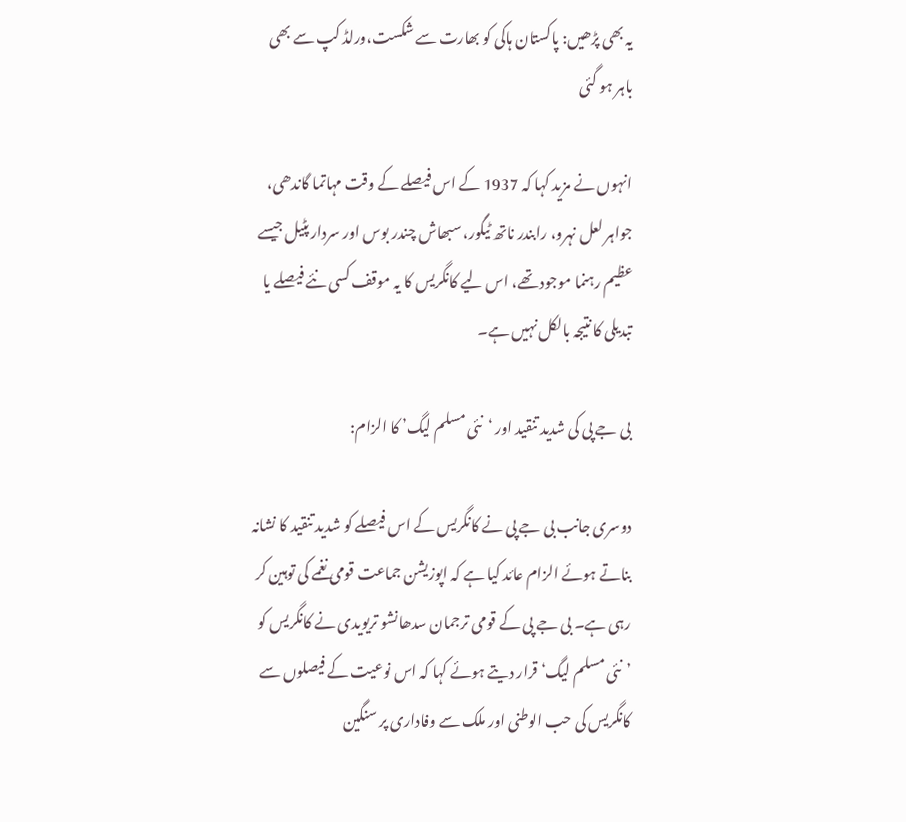یہ بھی پڑھیں: پاکستان ہاکی کو بھارت سے شکست،ورلڈ کپ سے بھی باہر ہو گئی

انہوں نے مزید کہا کہ 1937 کے اس فیصلے کے وقت مہاتما گاندھی، جواہر لعل نہرو، رابندر ناتھ ٹیگور، سبھاش چندر بوس اور سردار پٹیل جیسے عظیم رہنما موجود تھے، اس لیے کانگریس کا یہ موقف کسی نئے فیصلے یا تبدیلی کا نتیجہ بالکل نہیں ہے۔

بی جے پی کی شدید تنقید اور ‘نئی مسلم لیگ’ کا الزام:

دوسری جانب بی جے پی نے کانگریس کے اس فیصلے کو شدید تنقید کا نشانہ بناتے ہوئے الزام عائد کیا ہے کہ اپوزیشن جماعت قومی نغمے کی توہین کر رہی ہے۔ بی جے پی کے قومی ترجمان سدھانشو تریویدی نے کانگریس کو ’نئی مسلم لیگ‘ قرار دیتے ہوئے کہا کہ اس نوعیت کے فیصلوں سے کانگریس کی حب الوطنی اور ملک سے وفاداری پر سنگین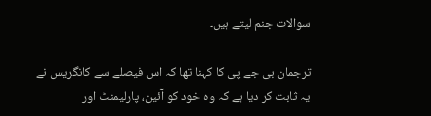سوالات جنم لیتے ہیں۔

ترجمان بی جے پی کا کہنا تھا کہ اس فیصلے سے کانگریس نے یہ ثابت کر دیا ہے کہ وہ خود کو آئین، پارلیمنٹ اور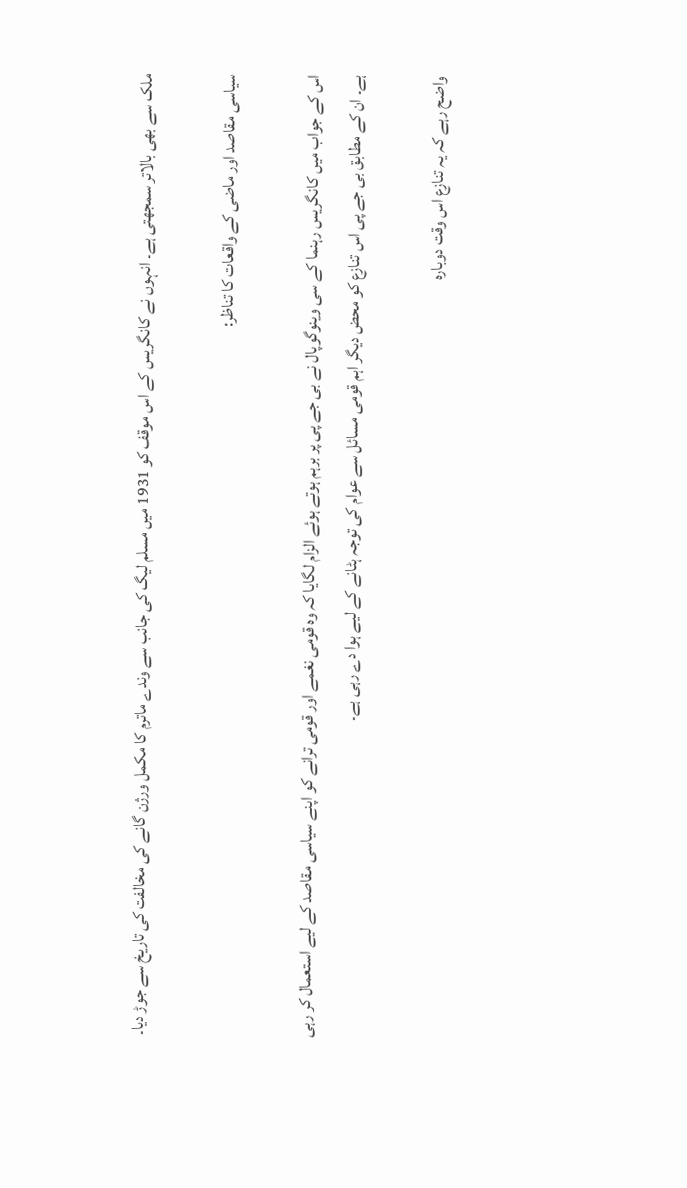ملک سے بھی بالاتر سمجھتی ہے۔ انہوں نے کانگریس کے اس موقف کو 1931 میں مسلم لیگ کی جانب سے وندے ماترم کا مکمل ورژن گانے کی مخالفت کی تاریخ سے جوڑ دیا۔

سیاسی مقاصد اور ماضی کے واقعات کا تناظر:

اس کے جواب میں کانگریس رہنما کے سی وینوگوپال نے بی جے پی پر برہم ہوتے ہوئے الزام لگایا کہ وہ قومی نغمے اور قومی ترانے کو اپنے سیاسی مقاصد کے لیے استعمال کر رہی ہے۔ ان کے مطابق بی جے پی اس تنازع کو محض دیگر اہم قومی مسائل سے عوام کی توجہ ہٹانے کے لیے ہوا دے رہی ہے۔

واضح رہے کہ یہ تنازع اس وقت دوبارہ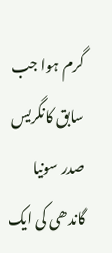گرم ہوا جب سابق کانگریس صدر سونیا گاندھی کی ایک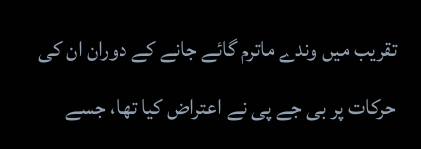تقریب میں وندے ماترم گائے جانے کے دوران ان کی حرکات پر بی جے پی نے اعتراض کیا تھا، جسے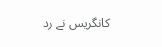کانگریس نے رد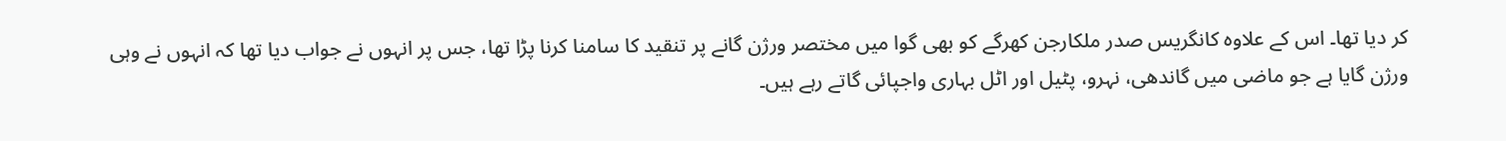کر دیا تھا۔ اس کے علاوہ کانگریس صدر ملکارجن کھرگے کو بھی گوا میں مختصر ورژن گانے پر تنقید کا سامنا کرنا پڑا تھا، جس پر انہوں نے جواب دیا تھا کہ انہوں نے وہی ورژن گایا ہے جو ماضی میں گاندھی، نہرو، پٹیل اور اٹل بہاری واجپائی گاتے رہے ہیں۔